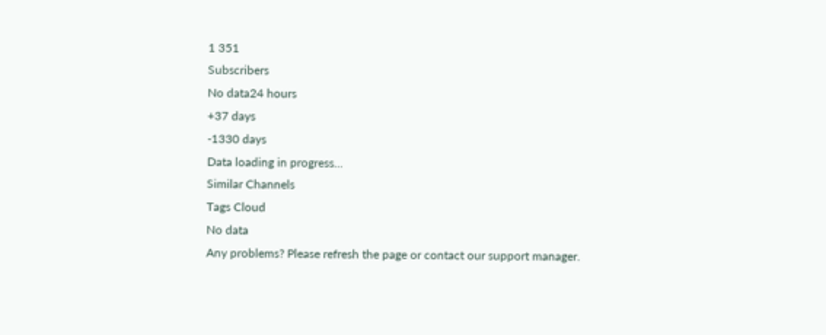1 351
Subscribers
No data24 hours
+37 days
-1330 days
Data loading in progress...
Similar Channels
Tags Cloud
No data
Any problems? Please refresh the page or contact our support manager.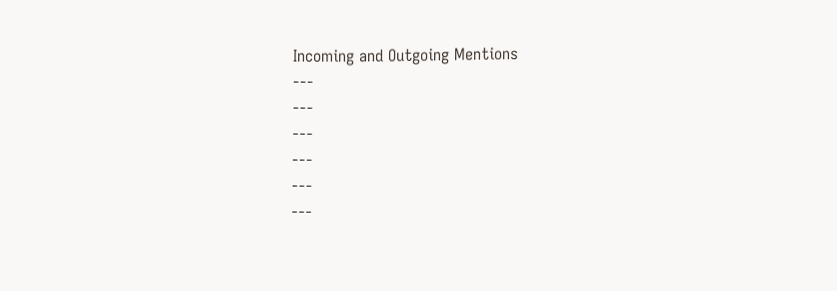Incoming and Outgoing Mentions
---
---
---
---
---
---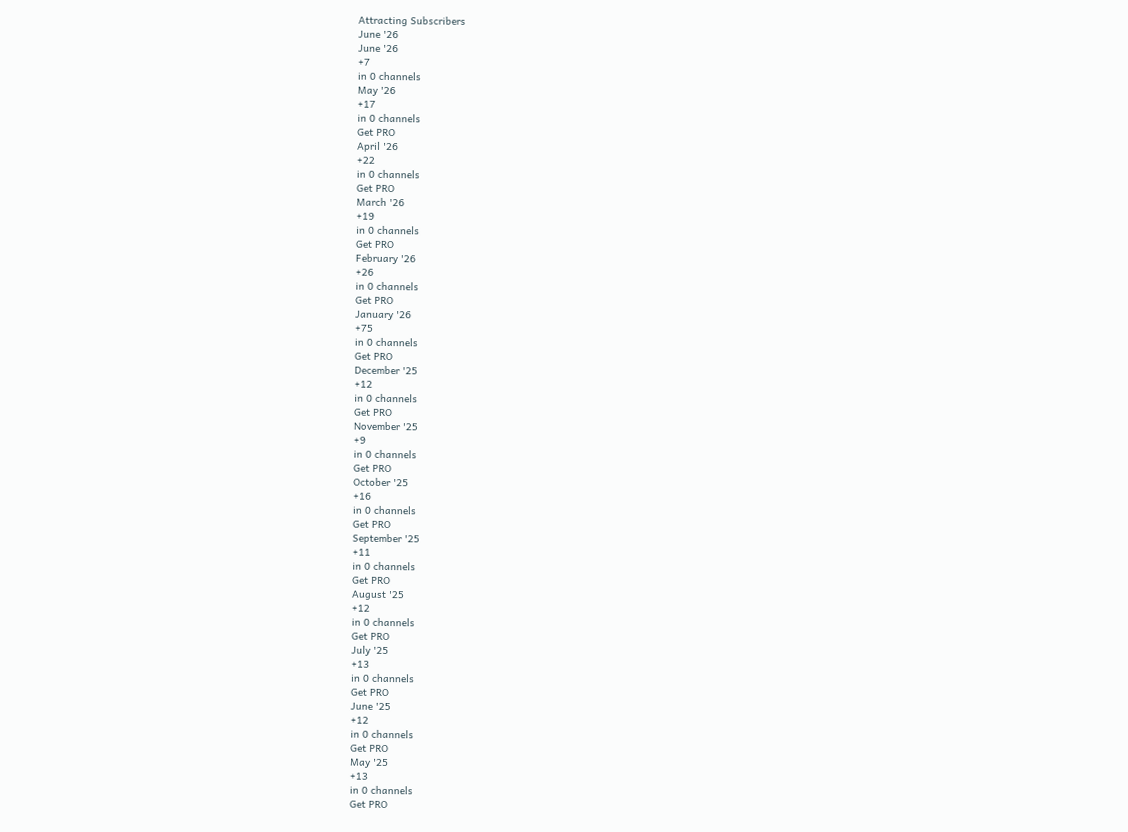Attracting Subscribers
June '26
June '26
+7
in 0 channels
May '26
+17
in 0 channels
Get PRO
April '26
+22
in 0 channels
Get PRO
March '26
+19
in 0 channels
Get PRO
February '26
+26
in 0 channels
Get PRO
January '26
+75
in 0 channels
Get PRO
December '25
+12
in 0 channels
Get PRO
November '25
+9
in 0 channels
Get PRO
October '25
+16
in 0 channels
Get PRO
September '25
+11
in 0 channels
Get PRO
August '25
+12
in 0 channels
Get PRO
July '25
+13
in 0 channels
Get PRO
June '25
+12
in 0 channels
Get PRO
May '25
+13
in 0 channels
Get PRO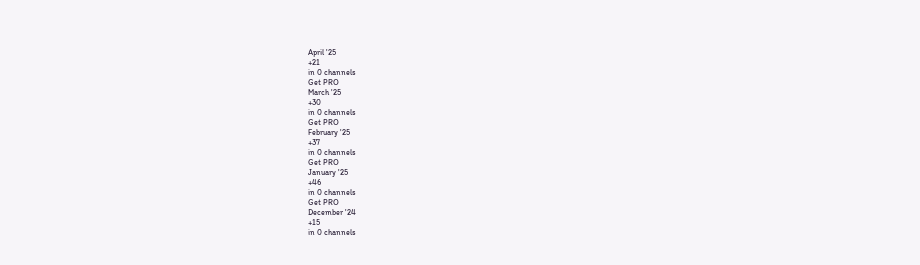April '25
+21
in 0 channels
Get PRO
March '25
+30
in 0 channels
Get PRO
February '25
+37
in 0 channels
Get PRO
January '25
+46
in 0 channels
Get PRO
December '24
+15
in 0 channels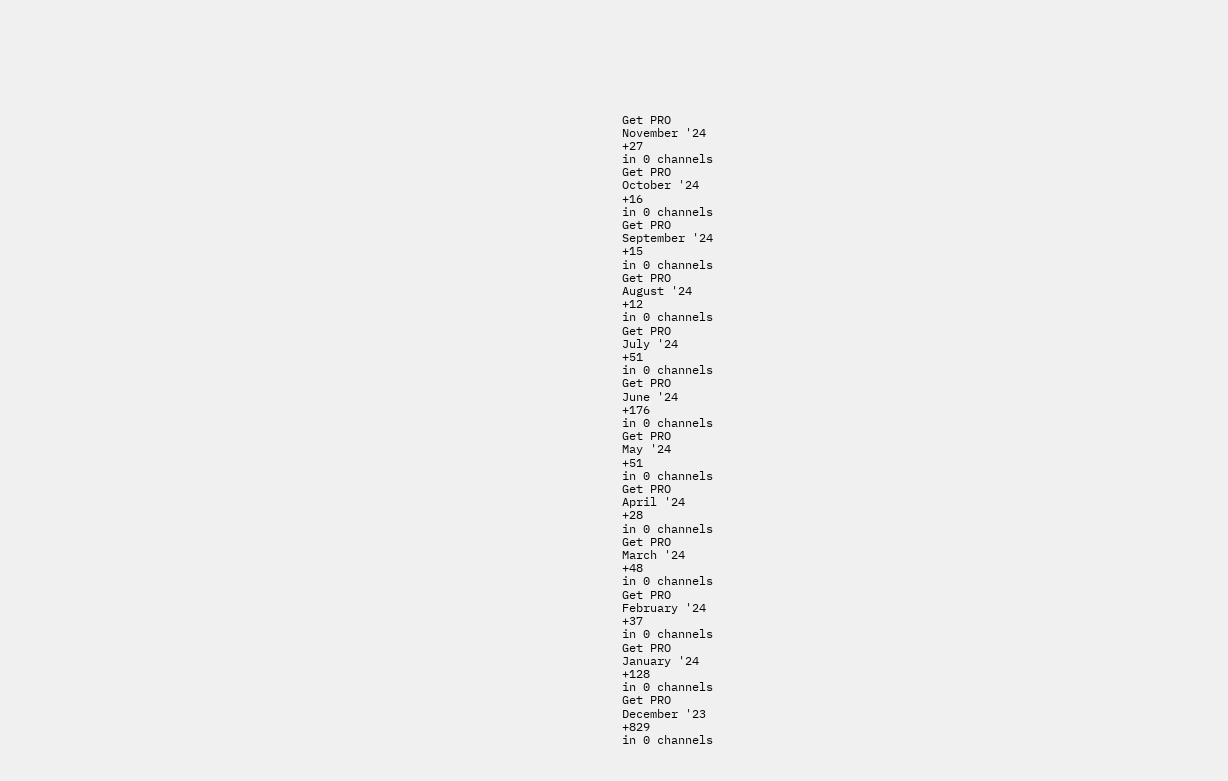Get PRO
November '24
+27
in 0 channels
Get PRO
October '24
+16
in 0 channels
Get PRO
September '24
+15
in 0 channels
Get PRO
August '24
+12
in 0 channels
Get PRO
July '24
+51
in 0 channels
Get PRO
June '24
+176
in 0 channels
Get PRO
May '24
+51
in 0 channels
Get PRO
April '24
+28
in 0 channels
Get PRO
March '24
+48
in 0 channels
Get PRO
February '24
+37
in 0 channels
Get PRO
January '24
+128
in 0 channels
Get PRO
December '23
+829
in 0 channels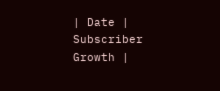| Date | Subscriber Growth |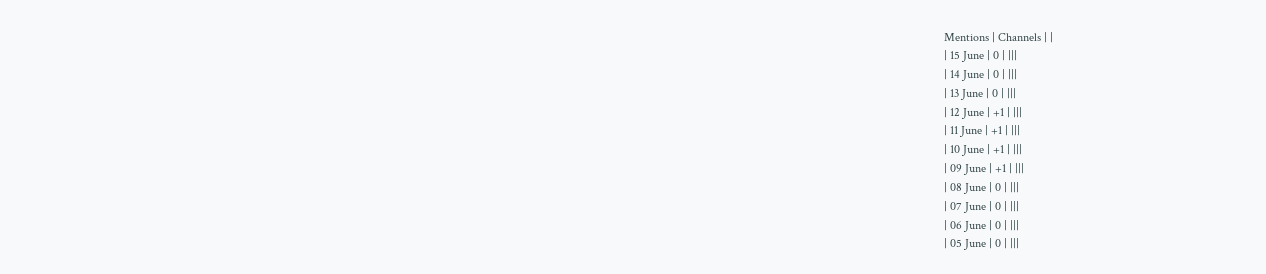Mentions | Channels | |
| 15 June | 0 | |||
| 14 June | 0 | |||
| 13 June | 0 | |||
| 12 June | +1 | |||
| 11 June | +1 | |||
| 10 June | +1 | |||
| 09 June | +1 | |||
| 08 June | 0 | |||
| 07 June | 0 | |||
| 06 June | 0 | |||
| 05 June | 0 | |||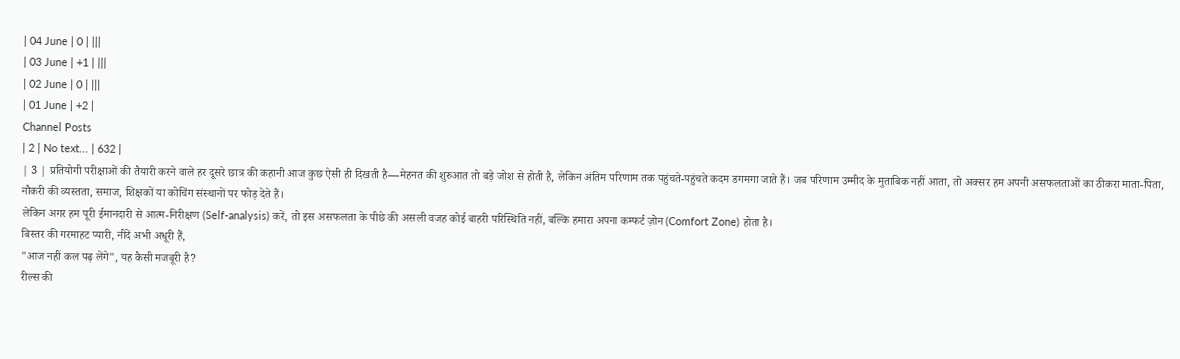| 04 June | 0 | |||
| 03 June | +1 | |||
| 02 June | 0 | |||
| 01 June | +2 |
Channel Posts
| 2 | No text... | 632 |
| 3 | प्रतियोगी परीक्षाओं की तैयारी करने वाले हर दूसरे छात्र की कहानी आज कुछ ऐसी ही दिखती है—मेहनत की शुरुआत तो बड़े जोश से होती है, लेकिन अंतिम परिणाम तक पहुंचते-पहुंचते कदम डगमगा जाते हैं। जब परिणाम उम्मीद के मुताबिक नहीं आता, तो अक्सर हम अपनी असफलताओं का ठीकरा माता-पिता, नौकरी की व्यस्तता, समाज, शिक्षकों या कोचिंग संस्थानों पर फोड़ देते हैं।
लेकिन अगर हम पूरी ईमानदारी से आत्म-निरीक्षण (Self-analysis) करें, तो इस असफलता के पीछे की असली वजह कोई बाहरी परिस्थिति नहीं, बल्कि हमारा अपना कम्फर्ट ज़ोन (Comfort Zone) होता है।
बिस्तर की गरमाहट प्यारी, नींदें अभी अधूरी हैं,
"आज नहीं कल पढ़ लेंगे", यह कैसी मजबूरी है?
रील्स की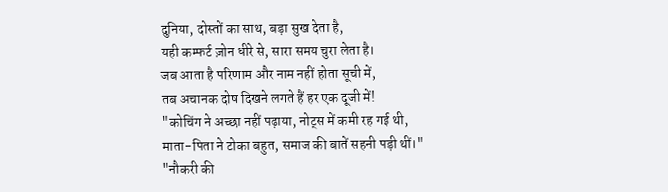दुनिया, दोस्तों का साथ, बड़ा सुख देता है,
यही कम्फर्ट ज़ोन धीरे से, सारा समय चुरा लेता है।
जब आता है परिणाम और नाम नहीं होता सूची में,
तब अचानक दोष दिखने लगते हैं हर एक दूजी में!
"कोचिंग ने अच्छा नहीं पढ़ाया, नोट्स में कमी रह गई थी,
माता-पिता ने टोका बहुत, समाज की बातें सहनी पड़ी थीं।"
"नौकरी की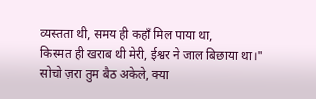व्यस्तता थी, समय ही कहाँ मिल पाया था,
किस्मत ही खराब थी मेरी, ईश्वर ने जाल बिछाया था।"
सोचो ज़रा तुम बैठ अकेले, क्या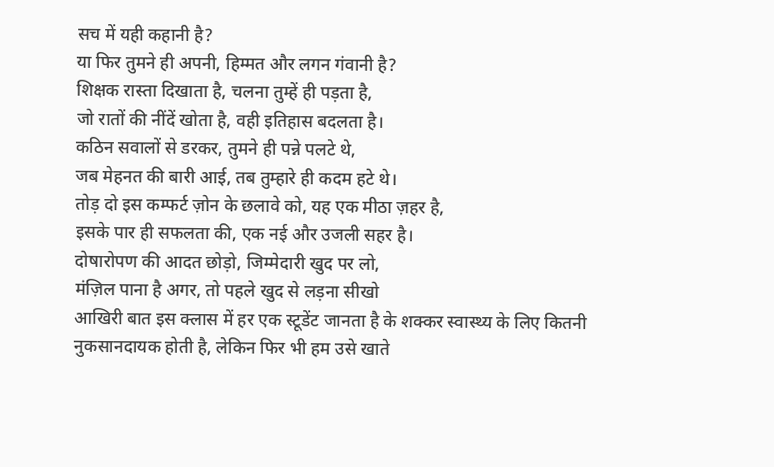सच में यही कहानी है?
या फिर तुमने ही अपनी, हिम्मत और लगन गंवानी है?
शिक्षक रास्ता दिखाता है, चलना तुम्हें ही पड़ता है,
जो रातों की नींदें खोता है, वही इतिहास बदलता है।
कठिन सवालों से डरकर, तुमने ही पन्ने पलटे थे,
जब मेहनत की बारी आई, तब तुम्हारे ही कदम हटे थे।
तोड़ दो इस कम्फर्ट ज़ोन के छलावे को, यह एक मीठा ज़हर है,
इसके पार ही सफलता की, एक नई और उजली सहर है।
दोषारोपण की आदत छोड़ो, जिम्मेदारी खुद पर लो,
मंज़िल पाना है अगर, तो पहले खुद से लड़ना सीखो
आखिरी बात इस क्लास में हर एक स्टूडेंट जानता है के शक्कर स्वास्थ्य के लिए कितनी नुकसानदायक होती है, लेकिन फिर भी हम उसे खाते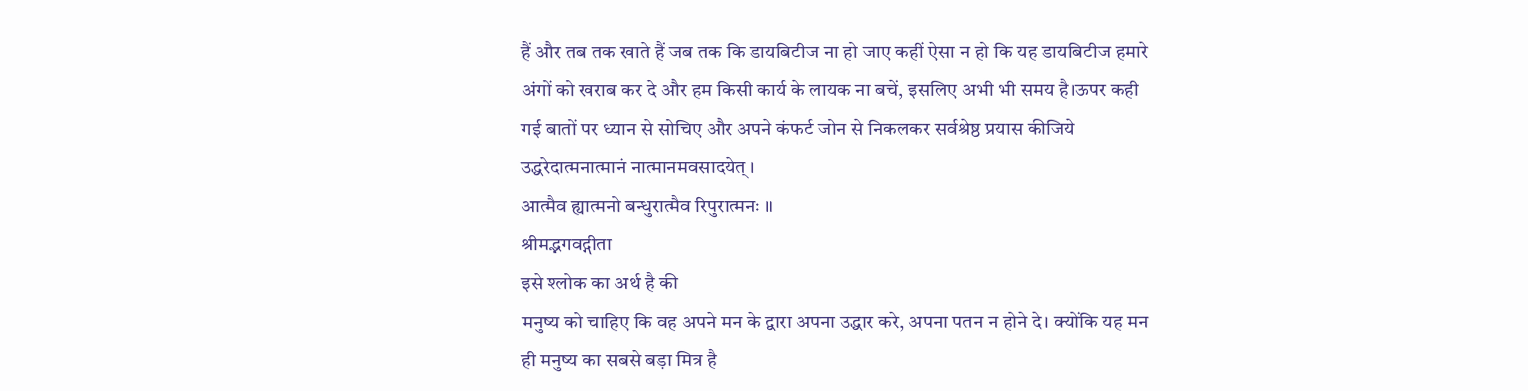हैं और तब तक खाते हैं जब तक कि डायबिटीज ना हो जाए कहीं ऐसा न हो कि यह डायबिटीज हमारे अंगों को खराब कर दे और हम किसी कार्य के लायक ना बचें, इसलिए अभी भी समय है।ऊपर कही गई बातों पर ध्यान से सोचिए और अपने कंफर्ट जोन से निकलकर सर्वश्रेष्ठ प्रयास कीजिये
उद्धरेदात्मनात्मानं नात्मानमवसादयेत् ।
आत्मैव ह्यात्मनो बन्धुरात्मैव रिपुरात्मनः ॥
श्रीमद्भगवद्गीता
इसे श्लोक का अर्थ है की
मनुष्य को चाहिए कि वह अपने मन के द्वारा अपना उद्धार करे, अपना पतन न होने दे। क्योंकि यह मन ही मनुष्य का सबसे बड़ा मित्र है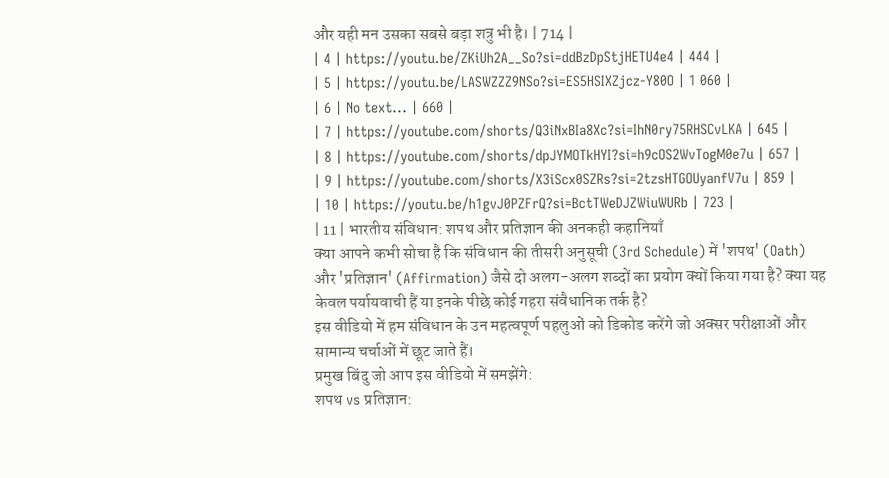और यही मन उसका सबसे बड़ा शत्रु भी है। | 714 |
| 4 | https://youtu.be/ZKiUh2A__So?si=ddBzDpStjHETU4e4 | 444 |
| 5 | https://youtu.be/LASWZZZ9NSo?si=ES5HSIXZjcz-Y80O | 1 060 |
| 6 | No text... | 660 |
| 7 | https://youtube.com/shorts/Q3iNxBIa8Xc?si=IhN0ry75RHSCvLKA | 645 |
| 8 | https://youtube.com/shorts/dpJYMOTkHYI?si=h9cOS2WvTogM0e7u | 657 |
| 9 | https://youtube.com/shorts/X3iScx0SZRs?si=2tzsHTGOUyanfV7u | 859 |
| 10 | https://youtu.be/h1gvJ0PZFrQ?si=BctTWeDJZWiuWURb | 723 |
| 11 | भारतीय संविधान: शपथ और प्रतिज्ञान की अनकही कहानियाँ
क्या आपने कभी सोचा है कि संविधान की तीसरी अनुसूची (3rd Schedule) में 'शपथ' (Oath) और 'प्रतिज्ञान' (Affirmation) जैसे दो अलग-अलग शब्दों का प्रयोग क्यों किया गया है? क्या यह केवल पर्यायवाची हैं या इनके पीछे कोई गहरा संवैधानिक तर्क है?
इस वीडियो में हम संविधान के उन महत्वपूर्ण पहलुओं को डिकोड करेंगे जो अक्सर परीक्षाओं और सामान्य चर्चाओं में छूट जाते हैं।
प्रमुख बिंदु जो आप इस वीडियो में समझेंगे:
शपथ vs प्रतिज्ञान: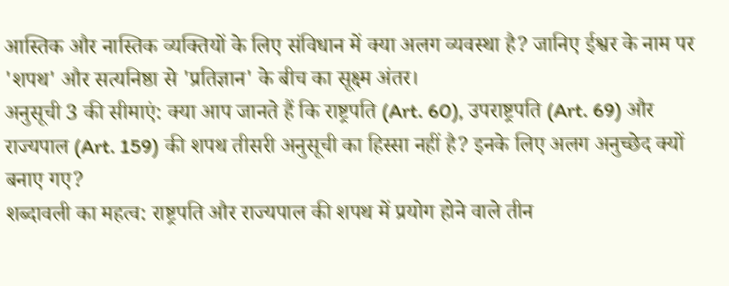आस्तिक और नास्तिक व्यक्तियों के लिए संविधान में क्या अलग व्यवस्था है? जानिए ईश्वर के नाम पर 'शपथ' और सत्यनिष्ठा से 'प्रतिज्ञान' के बीच का सूक्ष्म अंतर।
अनुसूची 3 की सीमाएं: क्या आप जानते हैं कि राष्ट्रपति (Art. 60), उपराष्ट्रपति (Art. 69) और राज्यपाल (Art. 159) की शपथ तीसरी अनुसूची का हिस्सा नहीं है? इनके लिए अलग अनुच्छेद क्यों बनाए गए?
शब्दावली का महत्व: राष्ट्रपति और राज्यपाल की शपथ में प्रयोग होने वाले तीन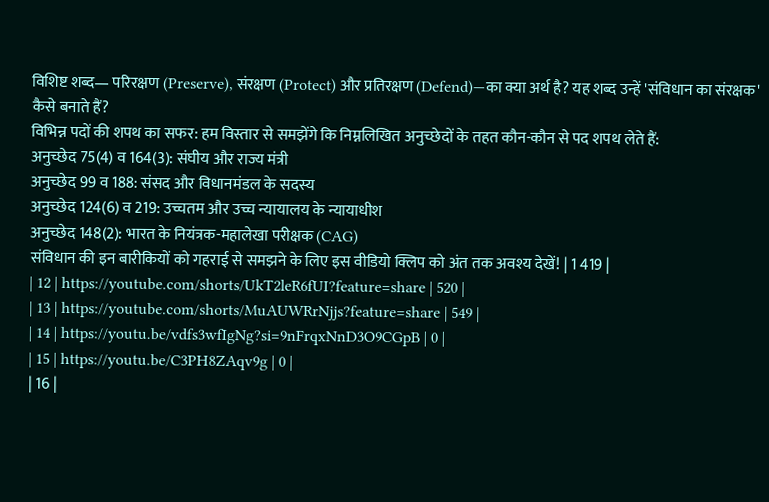विशिष्ट शब्द— परिरक्षण (Preserve), संरक्षण (Protect) और प्रतिरक्षण (Defend)—का क्या अर्थ है? यह शब्द उन्हें 'संविधान का संरक्षक' कैसे बनाते हैं?
विभिन्न पदों की शपथ का सफर: हम विस्तार से समझेंगे कि निम्नलिखित अनुच्छेदों के तहत कौन-कौन से पद शपथ लेते हैं:
अनुच्छेद 75(4) व 164(3): संघीय और राज्य मंत्री
अनुच्छेद 99 व 188: संसद और विधानमंडल के सदस्य
अनुच्छेद 124(6) व 219: उच्चतम और उच्च न्यायालय के न्यायाधीश
अनुच्छेद 148(2): भारत के नियंत्रक-महालेखा परीक्षक (CAG)
संविधान की इन बारीकियों को गहराई से समझने के लिए इस वीडियो क्लिप को अंत तक अवश्य देखें! | 1 419 |
| 12 | https://youtube.com/shorts/UkT2leR6fUI?feature=share | 520 |
| 13 | https://youtube.com/shorts/MuAUWRrNjjs?feature=share | 549 |
| 14 | https://youtu.be/vdfs3wfIgNg?si=9nFrqxNnD3O9CGpB | 0 |
| 15 | https://youtu.be/C3PH8ZAqv9g | 0 |
| 16 |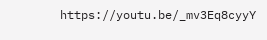https://youtu.be/_mv3Eq8cyyY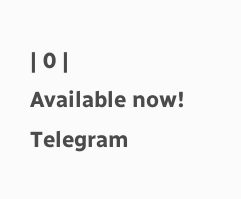| 0 |
Available now! Telegram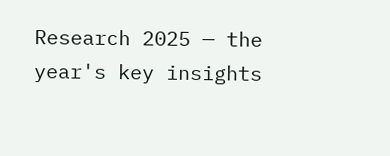Research 2025 — the year's key insights